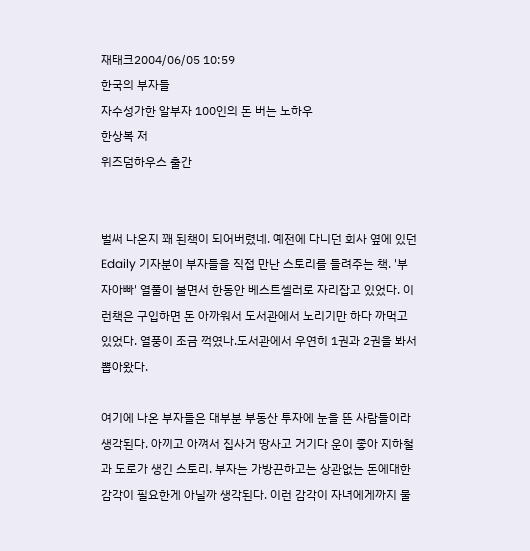재태크2004/06/05 10:59
한국의 부자들
자수성가한 알부자 100인의 돈 버는 노하우
한상복 저
위즈덤하우스 출간


벌써 나온지 꽤 된책이 되어버렸네. 예전에 다니던 회사 옆에 있던 Edaily 기자분이 부자들을 직접 만난 스토리를 들려주는 책. '부자아빠' 열풀이 불면서 한동안 베스트셀러로 자리잡고 있었다. 이런책은 구입하면 돈 아까워서 도서관에서 노리기만 하다 까먹고 있었다. 열풍이 조금 꺽였나.도서관에서 우연히 1권과 2권을 봐서 뽑아왔다.

여기에 나온 부자들은 대부분 부동산 투자에 눈을 뜬 사람들이라 생각된다. 아끼고 아껴서 집사거 땅사고 거기다 운이 좋아 지하철과 도로가 생긴 스토리. 부자는 가방끈하고는 상관없는 돈에대한 감각이 필요한게 아닐까 생각된다. 이런 감각이 자녀에게까지 물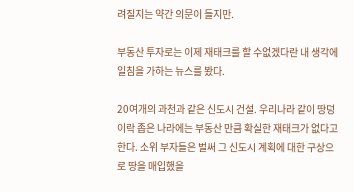려질지는 약간 의문이 들지만.

부동산 투자로는 이제 재태크를 할 수없겠다란 내 생각에 일침을 가하는 뉴스를 봤다.

20여개의 과천과 같은 신도시 건설. 우리나라 같이 땅덩이락 좁은 나라에는 부동산 만큼 확실한 재태크가 없다고 한다. 소위 부자들은 벌써 그 신도시 계획에 대한 구상으로 땅을 매입했을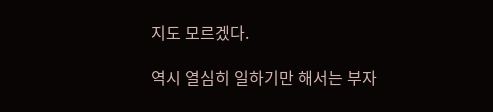지도 모르겠다.

역시 열심히 일하기만 해서는 부자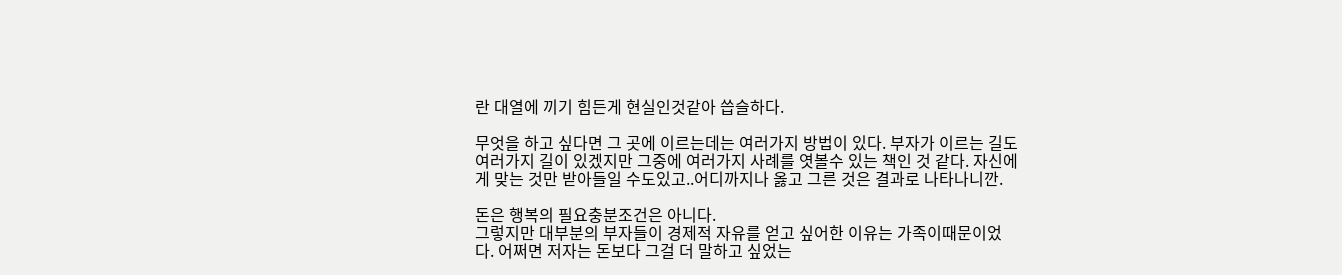란 대열에 끼기 힘든게 현실인것같아 씁슬하다.

무엇을 하고 싶다면 그 곳에 이르는데는 여러가지 방법이 있다. 부자가 이르는 길도 여러가지 길이 있겠지만 그중에 여러가지 사례를 엿볼수 있는 책인 것 같다. 자신에게 맞는 것만 받아들일 수도있고..어디까지나 옳고 그른 것은 결과로 나타나니깐.

돈은 행복의 필요충분조건은 아니다.
그렇지만 대부분의 부자들이 경제적 자유를 얻고 싶어한 이유는 가족이때문이었다. 어쩌면 저자는 돈보다 그걸 더 말하고 싶었는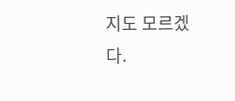지도 모르겠다.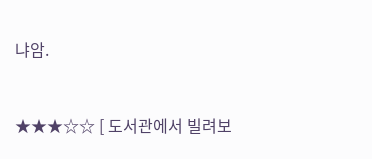냐암.



★★★☆☆ [ 도서관에서 빌려보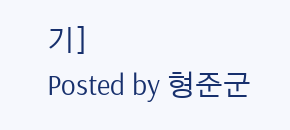기]
Posted by 형준군